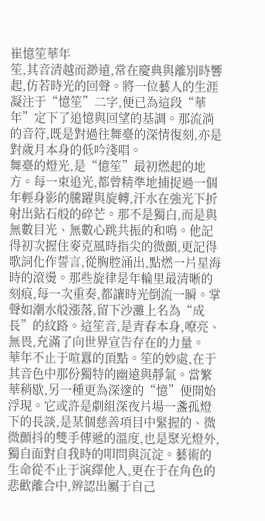崔憶笙華年
笙,其音清越而渺遠,常在慶典與離別時響起,仿若時光的回聲。將一位藝人的生涯凝注于“憶笙”二字,便已為這段“華年”定下了追憶與回望的基調。那流淌的音符,既是對過往舞臺的深情復刻,亦是對歲月本身的低吟淺唱。
舞臺的燈光,是“憶笙”最初燃起的地方。每一束追光,都曾精準地捕捉過一個年輕身影的騰躍與旋轉,汗水在強光下折射出鉆石般的碎芒。那不是獨白,而是與無數目光、無數心跳共振的和鳴。他記得初次握住麥克風時指尖的微顫,更記得歌詞化作誓言,從胸腔涌出,點燃一片星海時的滾燙。那些旋律是年輪里最清晰的刻痕,每一次重奏,都讓時光倒流一瞬。掌聲如潮水般漲落,留下沙灘上名為“成長”的紋路。這笙音,是青春本身,嘹亮、無畏,充滿了向世界宣告存在的力量。
華年不止于喧囂的頂點。笙的妙處,在于其音色中那份獨特的幽遠與靜氣。當繁華稍歇,另一種更為深邃的“憶”便開始浮現。它或許是劇組深夜片場一盞孤燈下的長談,是某個慈善項目中緊握的、微微顫抖的雙手傳遞的溫度,也是聚光燈外,獨自面對自我時的叩問與沉淀。藝術的生命從不止于演繹他人,更在于在角色的悲歡離合中,辨認出屬于自己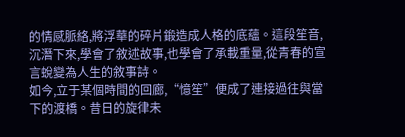的情感脈絡,將浮華的碎片鍛造成人格的底蘊。這段笙音,沉潛下來,學會了敘述故事,也學會了承載重量,從青春的宣言蛻變為人生的敘事詩。
如今,立于某個時間的回廊,“憶笙”便成了連接過往與當下的渡橋。昔日的旋律未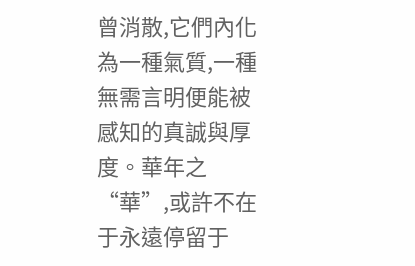曾消散,它們內化為一種氣質,一種無需言明便能被感知的真誠與厚度。華年之“華”,或許不在于永遠停留于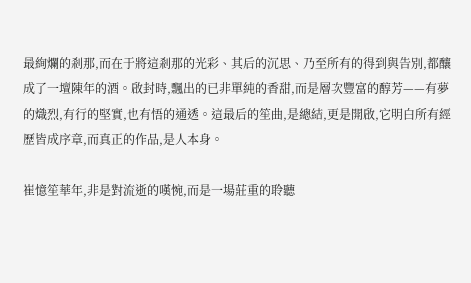最絢爛的剎那,而在于將這剎那的光彩、其后的沉思、乃至所有的得到與告別,都釀成了一壇陳年的酒。啟封時,飄出的已非單純的香甜,而是層次豐富的醇芳——有夢的熾烈,有行的堅實,也有悟的通透。這最后的笙曲,是總結,更是開啟,它明白所有經歷皆成序章,而真正的作品,是人本身。

崔憶笙華年,非是對流逝的嘆惋,而是一場莊重的聆聽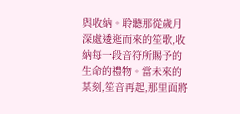與收納。聆聽那從歲月深處逶迤而來的笙歌,收納每一段音符所賜予的生命的禮物。當未來的某刻,笙音再起,那里面將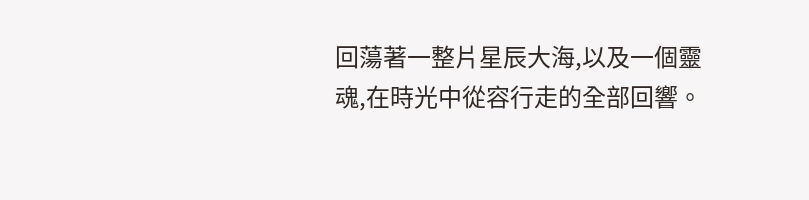回蕩著一整片星辰大海,以及一個靈魂,在時光中從容行走的全部回響。